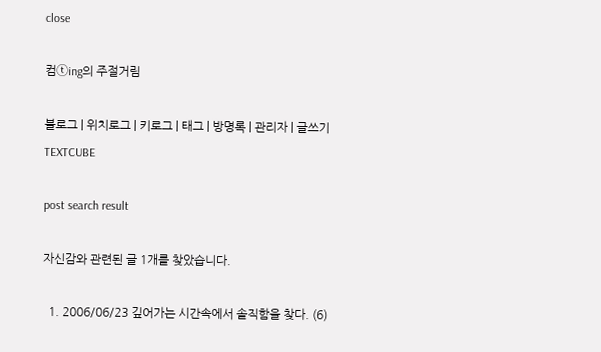close

컴ⓣing의 주절거림

블로그 | 위치로그 | 키로그 | 태그 | 방명록 | 관리자 | 글쓰기
TEXTCUBE

post search result

자신감와 관련된 글 1개를 찾았습니다.

  1. 2006/06/23 깊어가는 시간속에서 솔직함을 찾다. (6)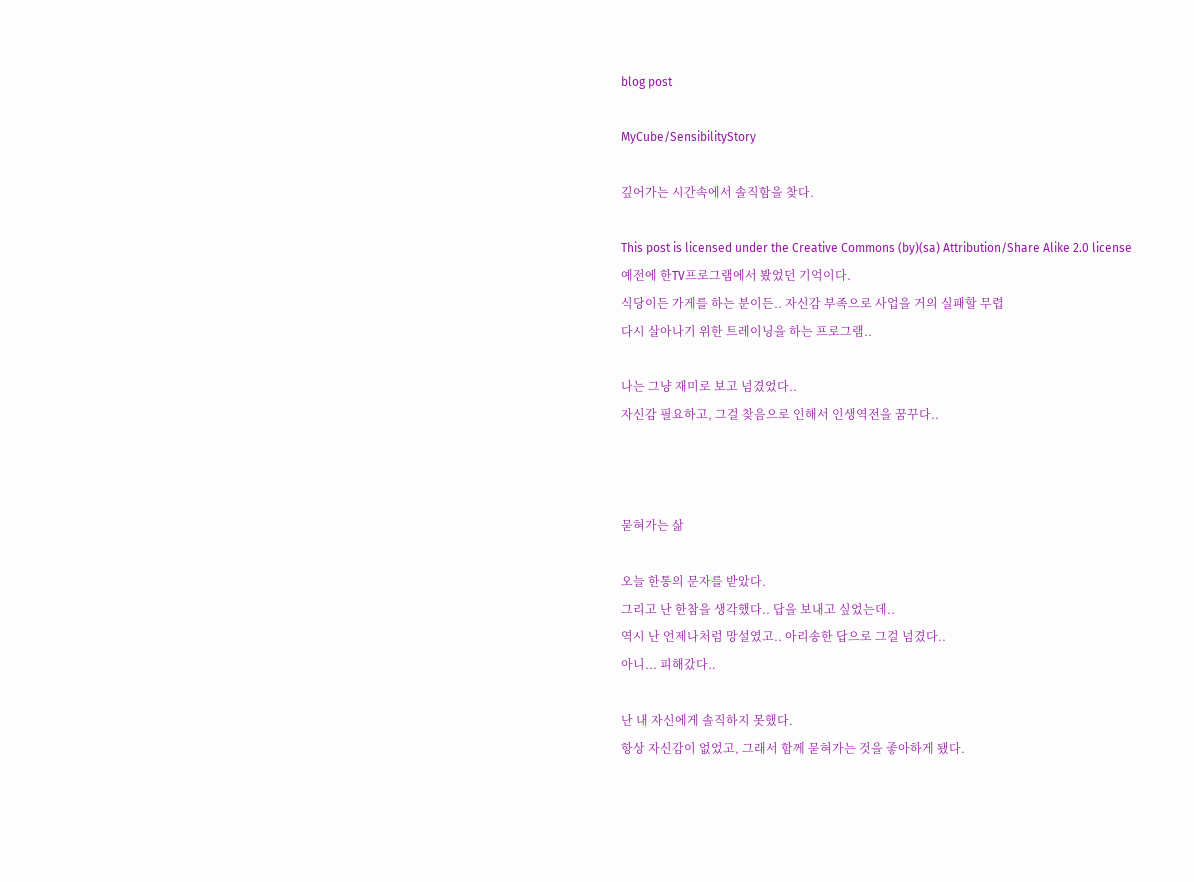blog post

MyCube/SensibilityStory

깊어가는 시간속에서 솔직함을 찾다.

This post is licensed under the Creative Commons (by)(sa) Attribution/Share Alike 2.0 license
예전에 한TV프로그램에서 봤었던 기억이다.
식당이든 가게를 하는 분이든.. 자신감 부족으로 사업을 거의 실패할 무렵
다시 살아나기 위한 트레이닝을 하는 프로그램..

나는 그냥 재미로 보고 넘겼었다..
자신감 필요하고, 그걸 찾음으로 인해서 인생역전을 꿈꾸다..



묻혀가는 삶

오늘 한통의 문자를 받았다.
그리고 난 한참을 생각했다.. 답을 보내고 싶었는데..
역시 난 언제나처럼 망설였고.. 아리송한 답으로 그걸 넘겼다..
아니... 피해갔다..

난 내 자신에게 솔직하지 못했다.
항상 자신감이 없었고, 그래서 함께 묻혀가는 것을 좋아하게 됐다.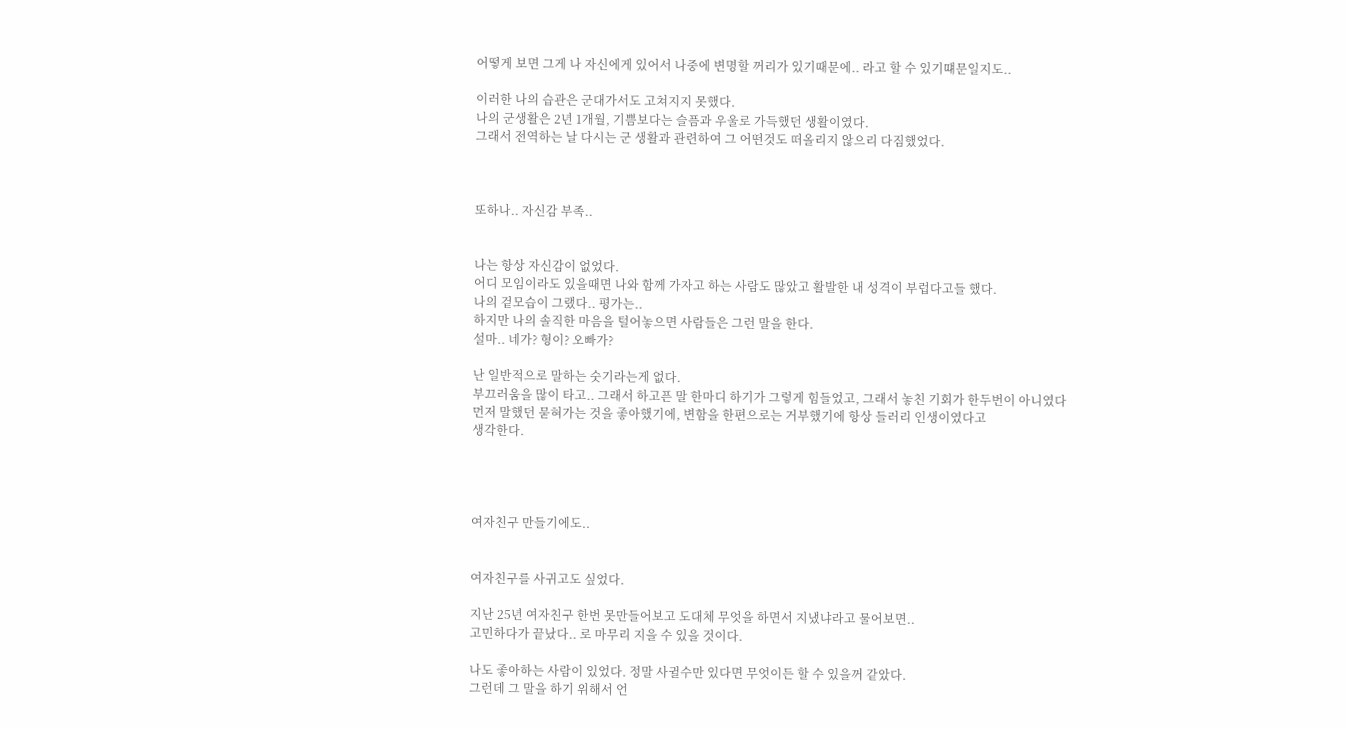어떻게 보면 그게 나 자신에게 있어서 나중에 변명할 꺼리가 있기때문에.. 라고 할 수 있기떄문일지도..

이러한 나의 습관은 군대가서도 고쳐지지 못했다.
나의 군생활은 2년 1개월, 기쁨보다는 슬픔과 우울로 가득했던 생활이였다.
그래서 전역하는 날 다시는 군 생활과 관련하여 그 어떤것도 떠올리지 않으리 다짐했었다.



또하나.. 자신감 부족..


나는 항상 자신감이 없었다.
어디 모임이라도 있을때면 나와 함께 가자고 하는 사람도 많았고 활발한 내 성격이 부럽다고들 했다.
나의 겉모습이 그랬다.. 평가는..
하지만 나의 솔직한 마음을 털어놓으면 사람들은 그런 말을 한다.
설마.. 네가? 형이? 오빠가?

난 일반적으로 말하는 숫기라는게 없다.
부끄러움을 많이 타고.. 그래서 하고픈 말 한마디 하기가 그렇게 힘들었고, 그래서 놓친 기회가 한두번이 아니였다
먼저 말했던 묻혀가는 것을 좋아했기에, 변함을 한편으로는 거부했기에 항상 들러리 인생이였다고
생각한다.




여자친구 만들기에도..


여자친구를 사귀고도 싶었다.

지난 25년 여자친구 한번 못만들어보고 도대체 무엇을 하면서 지냈냐라고 물어보면..
고민하다가 끝났다.. 로 마무리 지을 수 있을 것이다.

나도 좋아하는 사람이 있었다. 정말 사귈수만 있다면 무엇이든 할 수 있을꺼 같았다.
그런데 그 말을 하기 위해서 언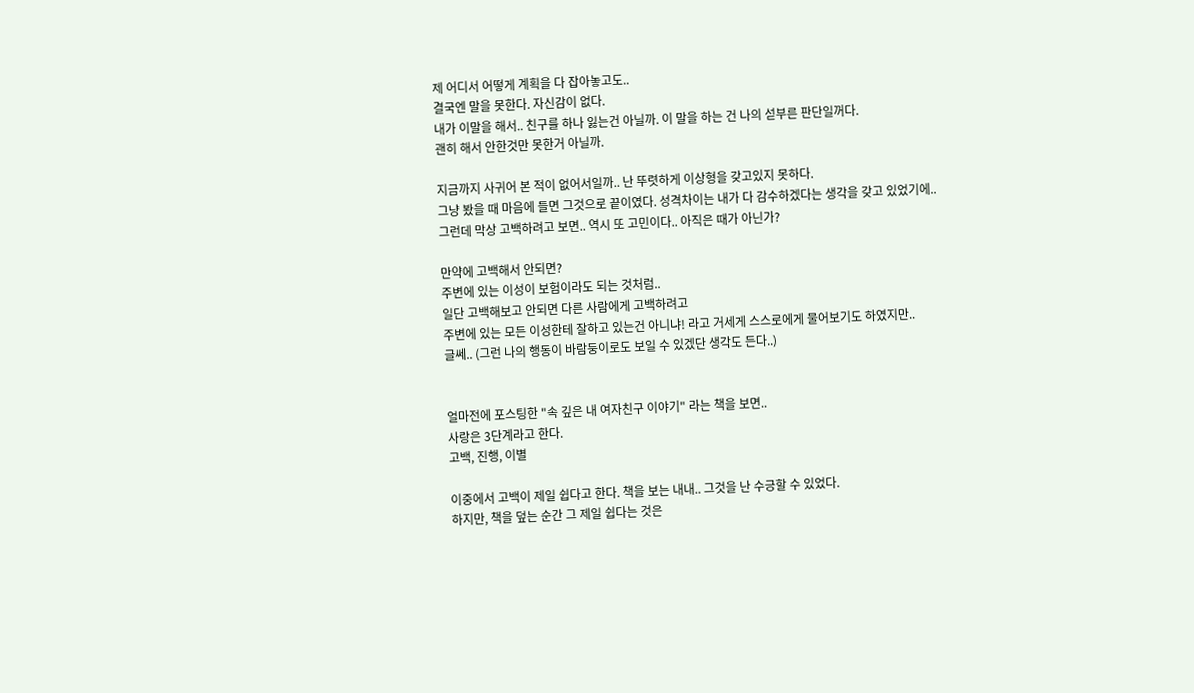제 어디서 어떻게 계획을 다 잡아놓고도..
결국엔 말을 못한다. 자신감이 없다.
내가 이말을 해서.. 친구를 하나 잃는건 아닐까. 이 말을 하는 건 나의 섣부른 판단일꺼다.
괜히 해서 안한것만 못한거 아닐까.

지금까지 사귀어 본 적이 없어서일까.. 난 뚜렷하게 이상형을 갖고있지 못하다.
그냥 봤을 때 마음에 들면 그것으로 끝이였다. 성격차이는 내가 다 감수하겠다는 생각을 갖고 있었기에..
그런데 막상 고백하려고 보면.. 역시 또 고민이다.. 아직은 때가 아닌가?

만약에 고백해서 안되면?
주변에 있는 이성이 보험이라도 되는 것처럼..
일단 고백해보고 안되면 다른 사람에게 고백하려고
주변에 있는 모든 이성한테 잘하고 있는건 아니냐! 라고 거세게 스스로에게 물어보기도 하였지만..
글쎄.. (그런 나의 행동이 바람둥이로도 보일 수 있겠단 생각도 든다..)


얼마전에 포스팅한 "속 깊은 내 여자친구 이야기" 라는 책을 보면..
사랑은 3단계라고 한다.
고백, 진행, 이별

이중에서 고백이 제일 쉽다고 한다. 책을 보는 내내.. 그것을 난 수긍할 수 있었다.
하지만, 책을 덮는 순간 그 제일 쉽다는 것은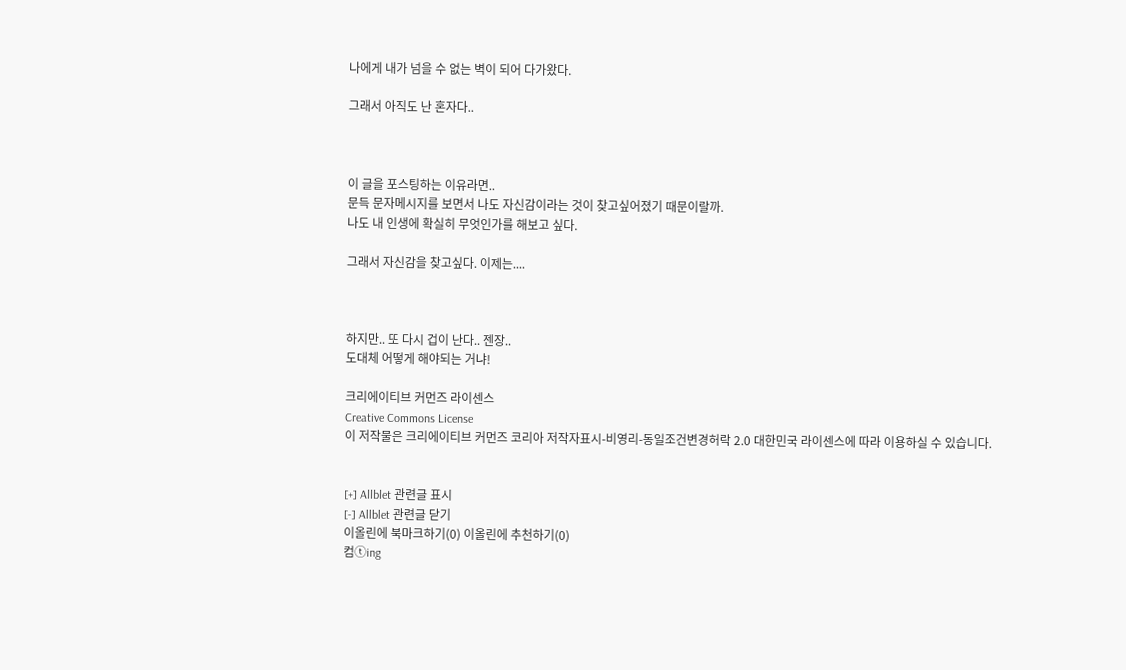나에게 내가 넘을 수 없는 벽이 되어 다가왔다.

그래서 아직도 난 혼자다..



이 글을 포스팅하는 이유라면..
문득 문자메시지를 보면서 나도 자신감이라는 것이 찾고싶어졌기 때문이랄까.
나도 내 인생에 확실히 무엇인가를 해보고 싶다.

그래서 자신감을 찾고싶다. 이제는....



하지만.. 또 다시 겁이 난다.. 젠장..
도대체 어떻게 해야되는 거냐!

크리에이티브 커먼즈 라이센스
Creative Commons License
이 저작물은 크리에이티브 커먼즈 코리아 저작자표시-비영리-동일조건변경허락 2.0 대한민국 라이센스에 따라 이용하실 수 있습니다.


[+] Allblet 관련글 표시
[-] Allblet 관련글 닫기
이올린에 북마크하기(0) 이올린에 추천하기(0)
컴ⓣing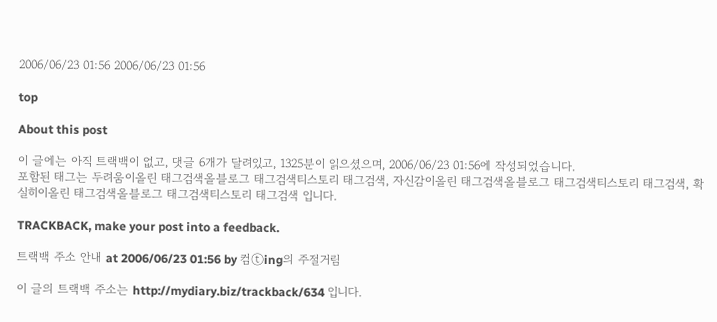2006/06/23 01:56 2006/06/23 01:56

top

About this post

이 글에는 아직 트랙백이 없고, 댓글 6개가 달려있고, 1325분이 읽으셨으며, 2006/06/23 01:56에 작성되었습니다.
포함된 태그는 두려움이올린 태그검색올블로그 태그검색티스토리 태그검색, 자신감이올린 태그검색올블로그 태그검색티스토리 태그검색, 확실히이올린 태그검색올블로그 태그검색티스토리 태그검색 입니다.

TRACKBACK, make your post into a feedback.

트랙백 주소 안내 at 2006/06/23 01:56 by 컴ⓣing의 주절거림

이 글의 트랙백 주소는 http://mydiary.biz/trackback/634 입니다.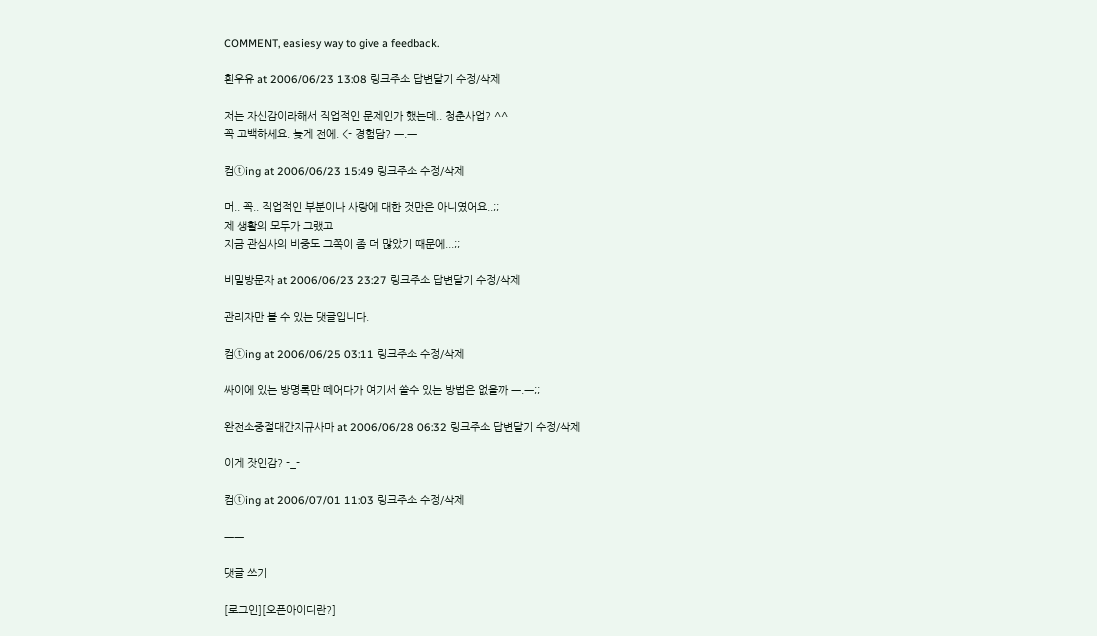COMMENT, easiesy way to give a feedback.

흰우유 at 2006/06/23 13:08 링크주소 답변달기 수정/삭제

저는 자신감이라해서 직업적인 문제인가 했는데.. 청춘사업? ^^
꼭 고백하세요. 늦게 전에. <- 경험담? ㅡ.ㅡ

컴ⓣing at 2006/06/23 15:49 링크주소 수정/삭제

머.. 꼭.. 직업적인 부분이나 사랑에 대한 것만은 아니였어요..;;
제 생활의 모두가 그랬고
지금 관심사의 비중도 그쪽이 좀 더 많았기 때문에...;;

비밀방문자 at 2006/06/23 23:27 링크주소 답변달기 수정/삭제

관리자만 볼 수 있는 댓글입니다.

컴ⓣing at 2006/06/25 03:11 링크주소 수정/삭제

싸이에 있는 방명록만 떼어다가 여기서 쓸수 있는 방법은 없을까 ㅡ.ㅡ;;

완전소중절대간지규사마 at 2006/06/28 06:32 링크주소 답변달기 수정/삭제

이게 잣인감? -_-

컴ⓣing at 2006/07/01 11:03 링크주소 수정/삭제

ㅡㅡ

댓글 쓰기

[로그인][오픈아이디란?]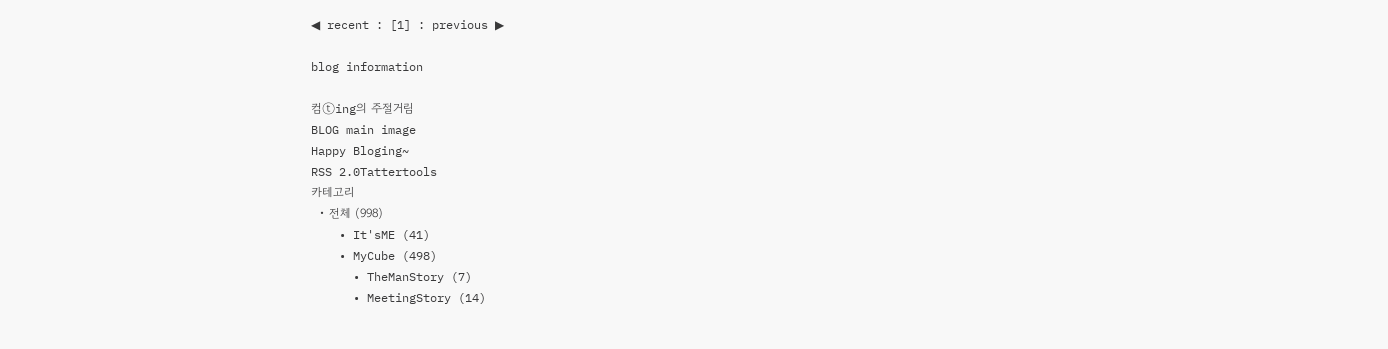◀ recent : [1] : previous ▶

blog information

컴ⓣing의 주절거림
BLOG main image
Happy Bloging~
RSS 2.0Tattertools
카테고리
  • 전체 (998)
    • It'sME (41)
    • MyCube (498)
      • TheManStory (7)
      • MeetingStory (14)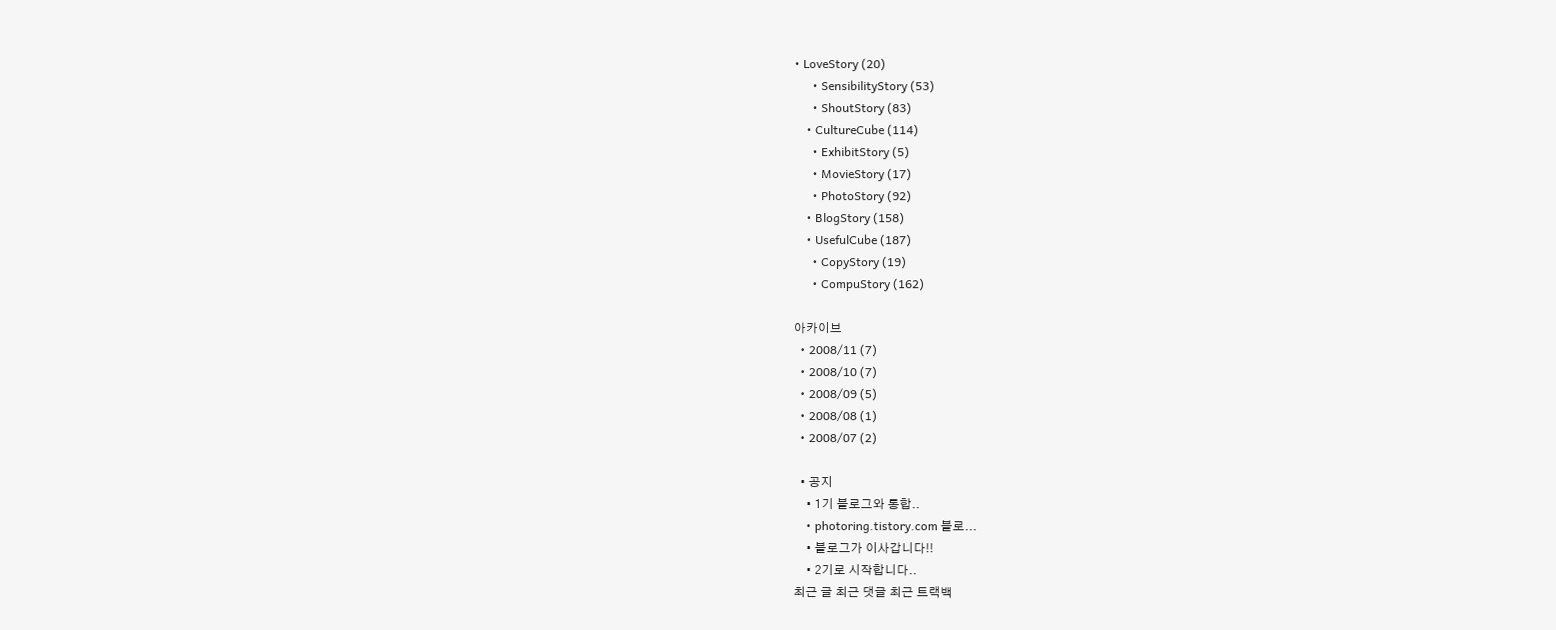• LoveStory (20)
      • SensibilityStory (53)
      • ShoutStory (83)
    • CultureCube (114)
      • ExhibitStory (5)
      • MovieStory (17)
      • PhotoStory (92)
    • BlogStory (158)
    • UsefulCube (187)
      • CopyStory (19)
      • CompuStory (162)

아카이브
  • 2008/11 (7)
  • 2008/10 (7)
  • 2008/09 (5)
  • 2008/08 (1)
  • 2008/07 (2)

  • 공지
    • 1기 블로그와 통합..
    • photoring.tistory.com 블로...
    • 블로그가 이사갑니다!!
    • 2기로 시작합니다..
최근 글 최근 댓글 최근 트랙백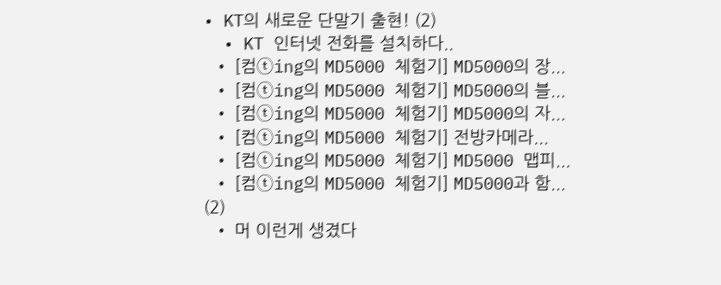• KT의 새로운 단말기 출현! (2)
  • KT 인터넷 전화를 설치하다..
  • [컴ⓣing의 MD5000 체험기] MD5000의 장...
  • [컴ⓣing의 MD5000 체험기] MD5000의 블...
  • [컴ⓣing의 MD5000 체험기] MD5000의 자...
  • [컴ⓣing의 MD5000 체험기] 전방카메라...
  • [컴ⓣing의 MD5000 체험기] MD5000 맵피...
  • [컴ⓣing의 MD5000 체험기] MD5000과 함... (2)
  • 머 이런게 생겼다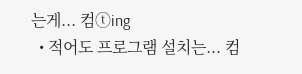는게... 컴ⓣing
  • 적어도 프로그램 설치는... 컴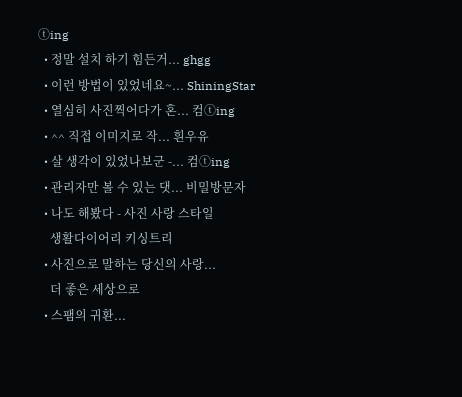ⓣing
  • 정말 설치 하기 힘든거... ghgg
  • 이런 방법이 있었네요~... ShiningStar
  • 열심히 사진찍어다가 혼... 컴ⓣing
  • ^^ 직접 이미지로 작... 흰우유
  • 살 생각이 있었나보군 -... 컴ⓣing
  • 관리자만 볼 수 있는 댓... 비밀방문자
  • 나도 해봤다 - 사진 사랑 스타일
    생활다이어리 키싱트리
  • 사진으로 말하는 당신의 사랑...
    더 좋은 세상으로
  • 스팸의 귀환...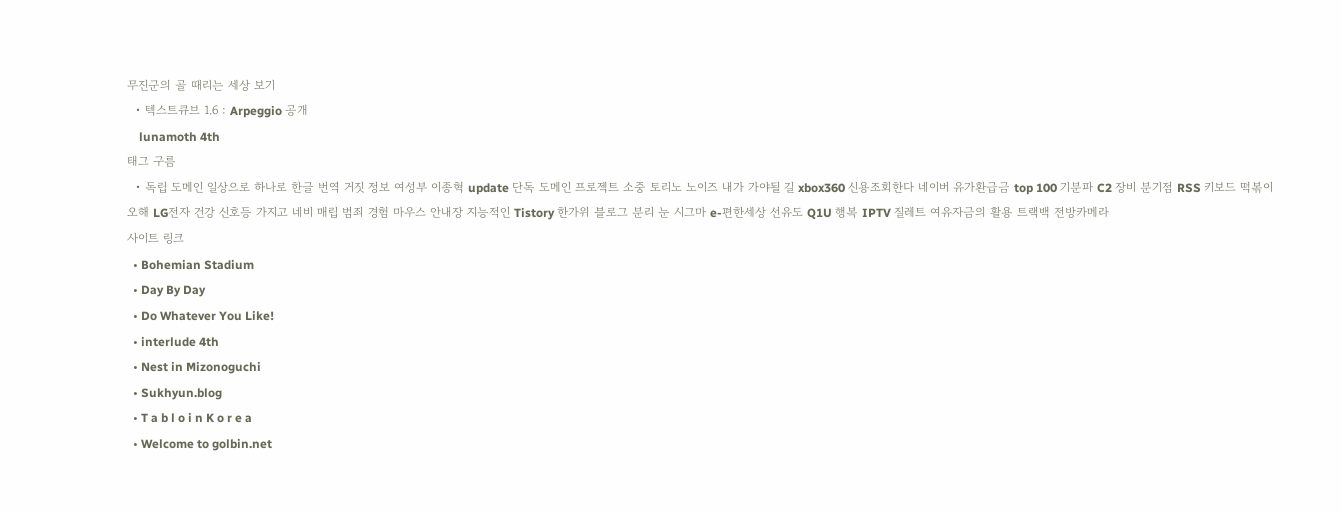무진군의 골 때리는 세상 보기
  • 텍스트큐브 1.6 : Arpeggio 공개
    lunamoth 4th
태그 구름
  • 독립 도메인 일상으로 하나로 한글 번역 거짓 정보 여성부 이종혁 update 단독 도메인 프로젝트 소중 토리노 노이즈 내가 가야될 길 xbox360 신용조회한다 네이버 유가환급금 top 100 기분파 C2 장비 분기점 RSS 키보드 떡볶이 오해 LG전자 건강 신호등 가지고 네비 매립 범죄 경험 마우스 안내장 지능적인 Tistory 한가위 블로그 분리 눈 시그마 e-편한세상 선유도 Q1U 행복 IPTV 질레트 여유자금의 활용 트랙백 전방카메라
사이트 링크
  • Bohemian Stadium
  • Day By Day
  • Do Whatever You Like!
  • interlude 4th
  • Nest in Mizonoguchi
  • Sukhyun.blog
  • T a b l o i n K o r e a
  • Welcome to golbin.net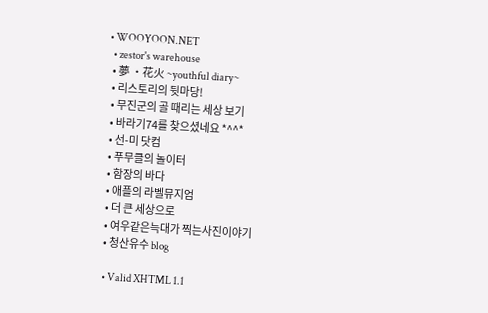• WOOYOON.NET
  • zestor's warehouse
  • 夢 ・花火 ~youthful diary~
  • 리스토리의 뒷마당!
  • 무진군의 골 때리는 세상 보기
  • 바라기74를 찾으셨네요 *^^*
  • 선-미 닷컴
  • 푸무클의 놀이터
  • 함장의 바다
  • 애플의 라벨뮤지엄
  • 더 큰 세상으로
  • 여우같은늑대가 찍는사진이야기
  • 청산유수 blog

  • Valid XHTML 1.1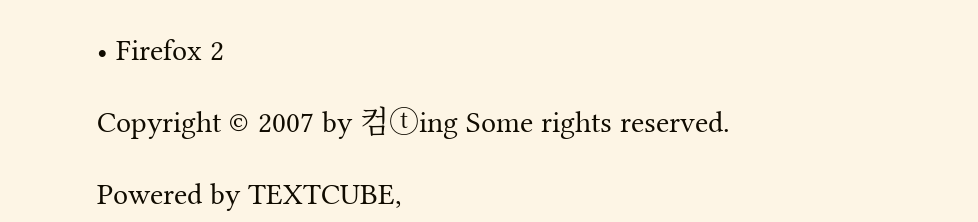• Firefox 2

Copyright © 2007 by 컴ⓣing Some rights reserved.

Powered by TEXTCUBE,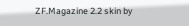ZF.Magazine 2.2 skin by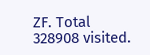ZF. Total 328908 visited.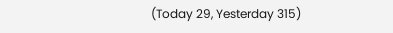(Today 29, Yesterday 315)